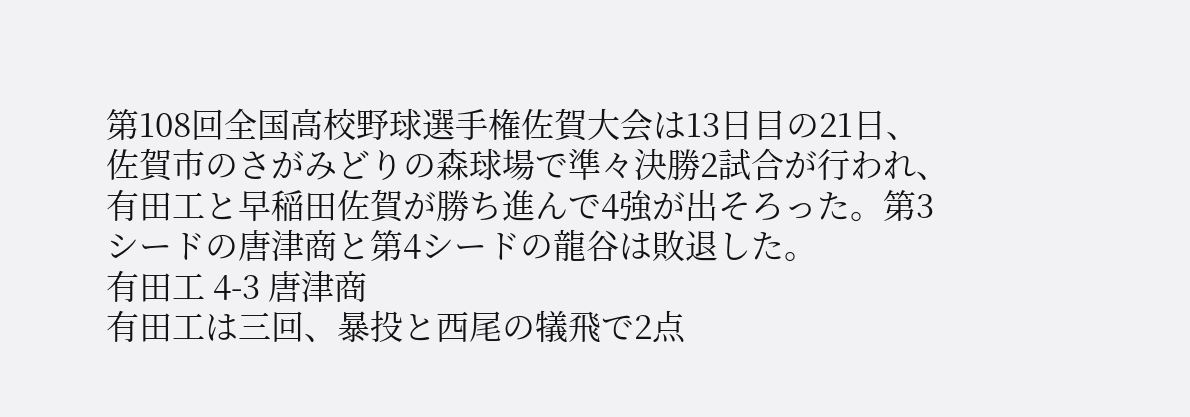第108回全国高校野球選手権佐賀大会は13日目の21日、佐賀市のさがみどりの森球場で準々決勝2試合が行われ、有田工と早稲田佐賀が勝ち進んで4強が出そろった。第3シードの唐津商と第4シードの龍谷は敗退した。
有田工 4-3 唐津商
有田工は三回、暴投と西尾の犠飛で2点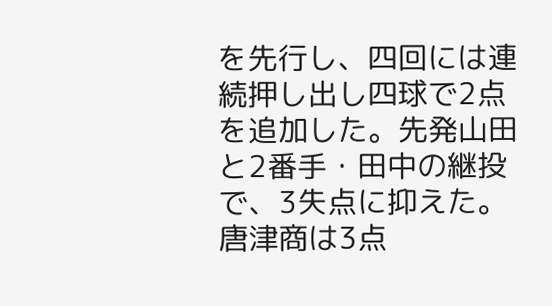を先行し、四回には連続押し出し四球で2点を追加した。先発山田と2番手・田中の継投で、3失点に抑えた。唐津商は3点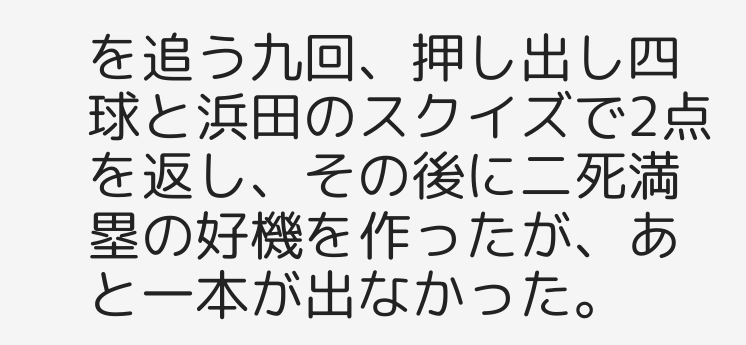を追う九回、押し出し四球と浜田のスクイズで2点を返し、その後に二死満塁の好機を作ったが、あと一本が出なかった。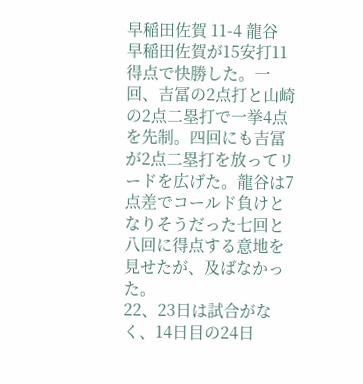早稲田佐賀 11-4 龍谷
早稲田佐賀が15安打11得点で快勝した。一回、吉冨の2点打と山崎の2点二塁打で一挙4点を先制。四回にも吉冨が2点二塁打を放ってリードを広げた。龍谷は7点差でコールド負けとなりそうだった七回と八回に得点する意地を見せたが、及ばなかった。
22、23日は試合がなく、14日目の24日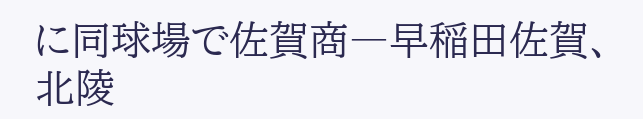に同球場で佐賀商―早稲田佐賀、北陵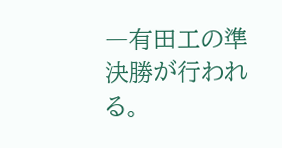―有田工の準決勝が行われる。